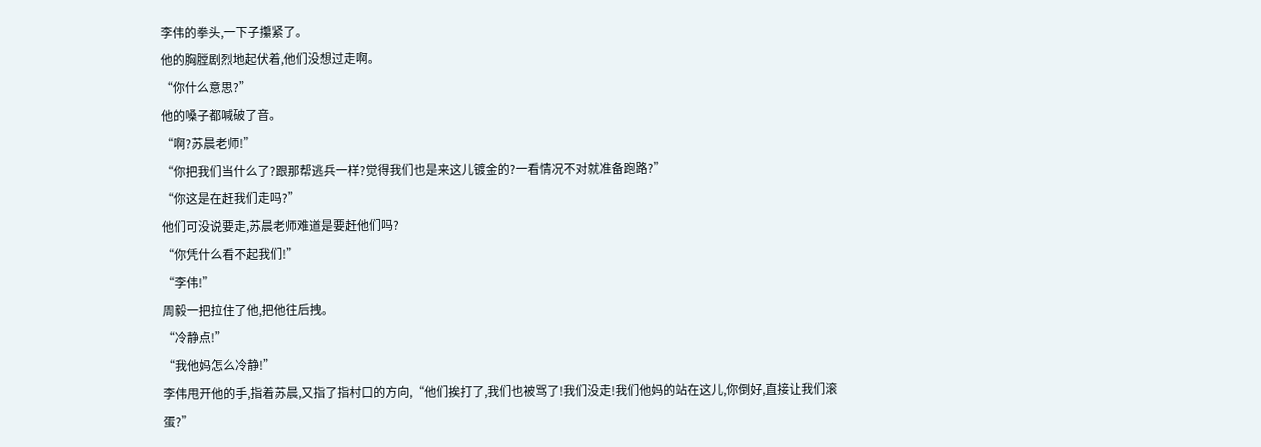李伟的拳头,一下子攥紧了。
他的胸膛剧烈地起伏着,他们没想过走啊。
“你什么意思?”
他的嗓子都喊破了音。
“啊?苏晨老师!”
“你把我们当什么了?跟那帮逃兵一样?觉得我们也是来这儿镀金的?一看情况不对就准备跑路?”
“你这是在赶我们走吗?”
他们可没说要走,苏晨老师难道是要赶他们吗?
“你凭什么看不起我们!”
“李伟!”
周毅一把拉住了他,把他往后拽。
“冷静点!”
“我他妈怎么冷静!”
李伟甩开他的手,指着苏晨,又指了指村口的方向,“他们挨打了,我们也被骂了!我们没走!我们他妈的站在这儿,你倒好,直接让我们滚蛋?”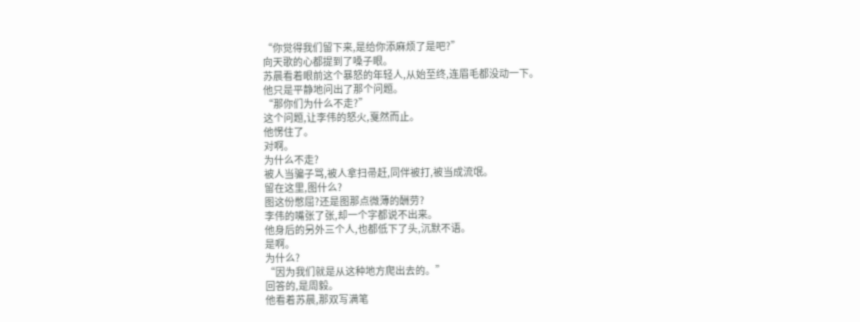“你觉得我们留下来,是给你添麻烦了是吧?”
向天歌的心都提到了嗓子眼。
苏晨看着眼前这个暴怒的年轻人,从始至终,连眉毛都没动一下。
他只是平静地问出了那个问题。
“那你们为什么不走?”
这个问题,让李伟的怒火,戛然而止。
他愣住了。
对啊。
为什么不走?
被人当骗子骂,被人拿扫帚赶,同伴被打,被当成流氓。
留在这里,图什么?
图这份憋屈?还是图那点微薄的酬劳?
李伟的嘴张了张,却一个字都说不出来。
他身后的另外三个人,也都低下了头,沉默不语。
是啊。
为什么?
“因为我们就是从这种地方爬出去的。”
回答的,是周毅。
他看着苏晨,那双写满笔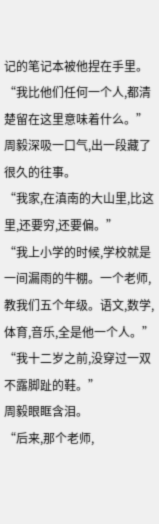记的笔记本被他捏在手里。
“我比他们任何一个人,都清楚留在这里意味着什么。”
周毅深吸一口气,出一段藏了很久的往事。
“我家,在滇南的大山里,比这里,还要穷,还要偏。”
“我上小学的时候,学校就是一间漏雨的牛棚。一个老师,教我们五个年级。语文,数学,体育,音乐,全是他一个人。”
“我十二岁之前,没穿过一双不露脚趾的鞋。”
周毅眼眶含泪。
“后来,那个老师,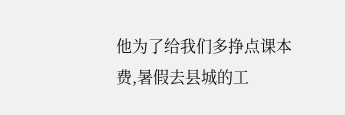他为了给我们多挣点课本费,暑假去县城的工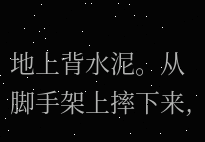地上背水泥。从脚手架上摔下来,